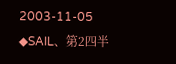2003-11-05 ◆SAIL、第2四半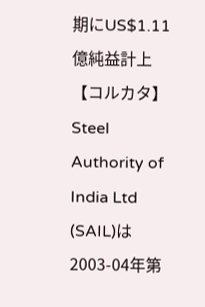期にUS$1.11億純益計上 【コルカタ】Steel Authority of India Ltd (SAIL)は2003-04年第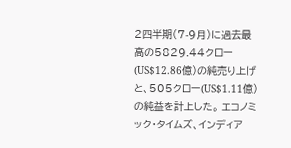2四半期(7-9月)に過去最高の5829.44クロー(US$12.86億)の純売り上げと、505クロー(US$1.11億)の純益を計上した。 エコノミック・タイムズ、インディア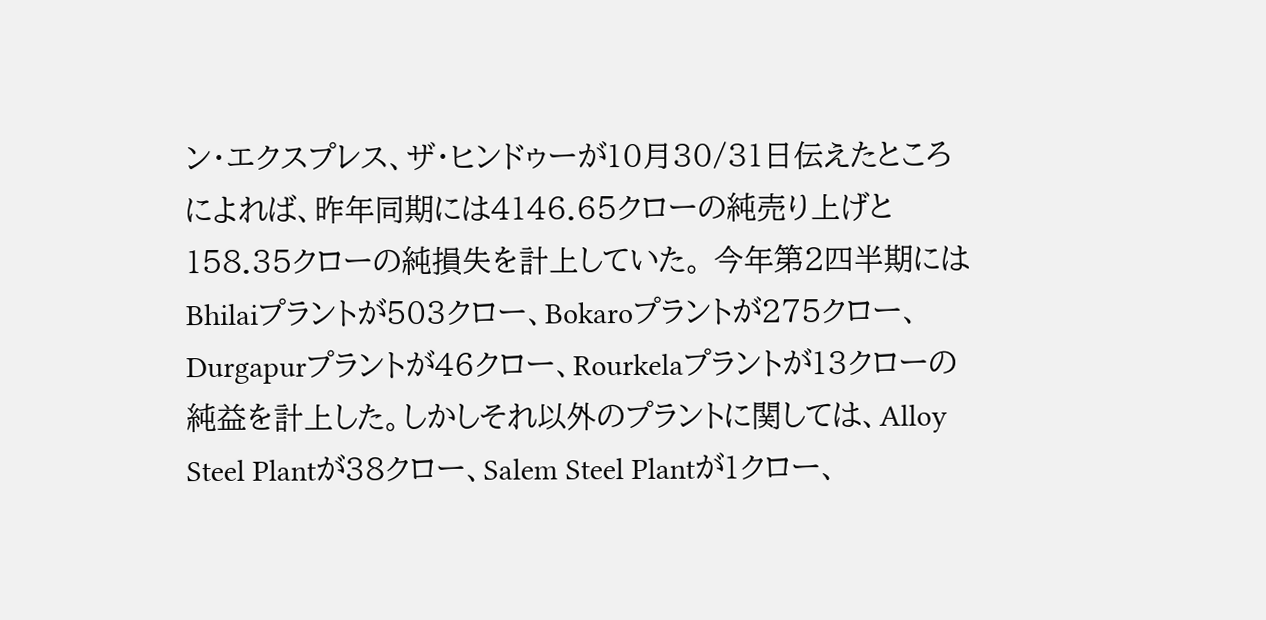ン・エクスプレス、ザ・ヒンドゥーが10月30/31日伝えたところによれば、昨年同期には4146.65クローの純売り上げと158.35クローの純損失を計上していた。 今年第2四半期にはBhilaiプラントが503クロー、Bokaroプラントが275クロー、Durgapurプラントが46クロー、Rourkelaプラントが13クローの純益を計上した。しかしそれ以外のプラントに関しては、Alloy Steel Plantが38クロー、Salem Steel Plantが1クロー、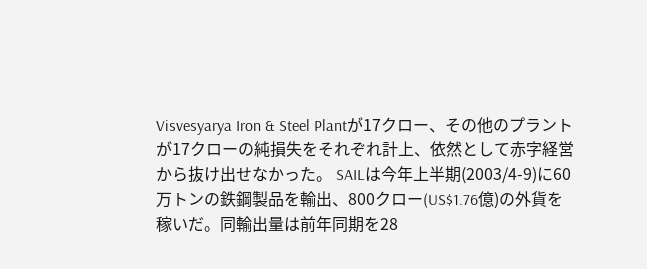Visvesyarya Iron & Steel Plantが17クロー、その他のプラントが17クローの純損失をそれぞれ計上、依然として赤字経営から抜け出せなかった。 SAILは今年上半期(2003/4-9)に60万トンの鉄鋼製品を輸出、800クロー(US$1.76億)の外貨を稼いだ。同輸出量は前年同期を28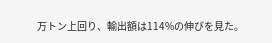万トン上回り、輸出額は114%の伸びを見た。